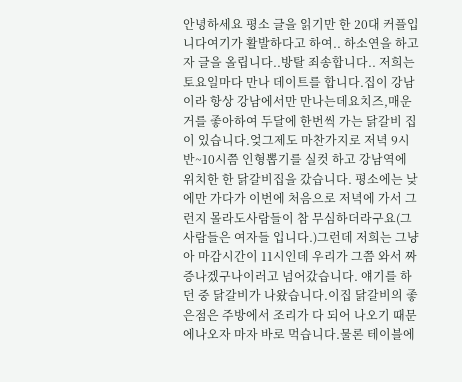안녕하세요 평소 글을 읽기만 한 20대 커플입니다여기가 활발하다고 하여.. 하소연을 하고자 글을 올립니다..방탈 죄송합니다.. 저희는 토요일마다 만나 데이트를 합니다.집이 강남이라 항상 강남에서만 만나는데요치즈,매운거를 좋아하여 두달에 한번씩 가는 닭갈비 집이 있습니다.엊그제도 마찬가지로 저녁 9시반~10시쯤 인형뽑기를 실컷 하고 강남역에 위치한 한 닭갈비집을 갔습니다. 평소에는 낮에만 가다가 이번에 처음으로 저녁에 가서 그런지 몰라도사람들이 참 무심하더라구요(그 사람들은 여자들 입니다.)그런데 저희는 그냥 아 마감시간이 11시인데 우리가 그쯤 와서 짜증나겠구나이러고 넘어갔습니다. 얘기를 하던 중 닭갈비가 나왔습니다.이집 닭갈비의 좋은점은 주방에서 조리가 다 되어 나오기 때문에나오자 마자 바로 먹습니다.물론 테이블에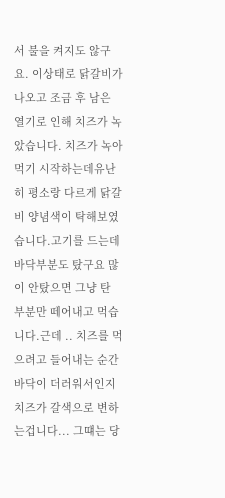서 불을 켜지도 않구요. 이상태로 닭갈비가 나오고 조금 후 남은 열기로 인해 치즈가 녹았습니다. 치즈가 녹아 먹기 시작하는데유난히 평소랑 다르게 닭갈비 양념색이 탁해보였습니다.고기를 드는데 바닥부분도 탔구요 많이 안탔으면 그냥 탄 부분만 떼어내고 먹습니다.근데 .. 치즈를 먹으려고 들어내는 순간 바닥이 더러워서인지치즈가 갈색으로 변하는겁니다... 그떄는 당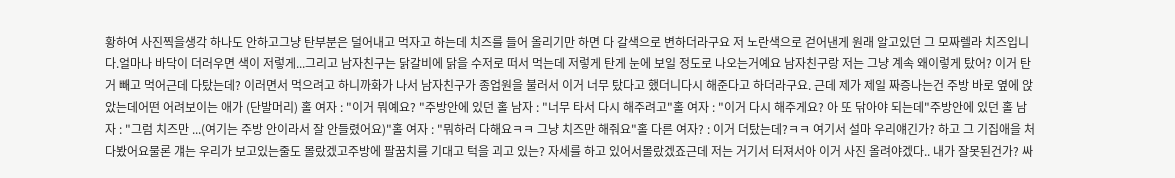황하여 사진찍을생각 하나도 안하고그냥 탄부분은 덜어내고 먹자고 하는데 치즈를 들어 올리기만 하면 다 갈색으로 변하더라구요 저 노란색으로 걷어낸게 원래 알고있던 그 모짜렐라 치즈입니다.얼마나 바닥이 더러우면 색이 저렇게...그리고 남자친구는 닭갈비에 닭을 수저로 떠서 먹는데 저렇게 탄게 눈에 보일 정도로 나오는거예요 남자친구랑 저는 그냥 계속 왜이렇게 탔어? 이거 탄거 빼고 먹어근데 다탔는데? 이러면서 먹으려고 하니까화가 나서 남자친구가 종업원을 불러서 이거 너무 탔다고 했더니다시 해준다고 하더라구요. 근데 제가 제일 짜증나는건 주방 바로 옆에 앉았는데어떤 어려보이는 애가 (단발머리) 홀 여자 : "이거 뭐예요? "주방안에 있던 홀 남자 : "너무 타서 다시 해주려고"홀 여자 : "이거 다시 해주게요? 아 또 닦아야 되는데"주방안에 있던 홀 남자 : "그럼 치즈만 ...(여기는 주방 안이라서 잘 안들렸어요)"홀 여자 : "뭐하러 다해요ㅋㅋ 그냥 치즈만 해줘요"홀 다른 여자? : 이거 더탔는데?ㅋㅋ 여기서 설마 우리얘긴가? 하고 그 기집애을 처다봤어요물론 걔는 우리가 보고있는줄도 몰랐겠고주방에 팔꿈치를 기대고 턱을 괴고 있는? 자세를 하고 있어서몰랐겠죠근데 저는 거기서 터져서아 이거 사진 올려야겠다.. 내가 잘못된건가? 싸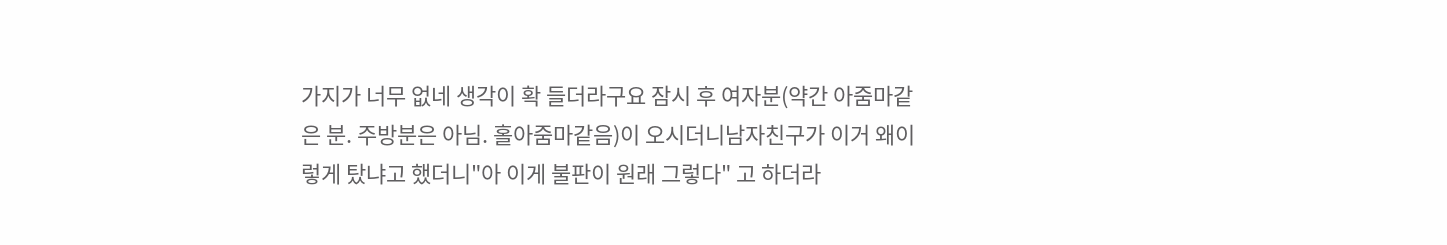가지가 너무 없네 생각이 확 들더라구요 잠시 후 여자분(약간 아줌마같은 분. 주방분은 아님. 홀아줌마같음)이 오시더니남자친구가 이거 왜이렇게 탔냐고 했더니"아 이게 불판이 원래 그렇다" 고 하더라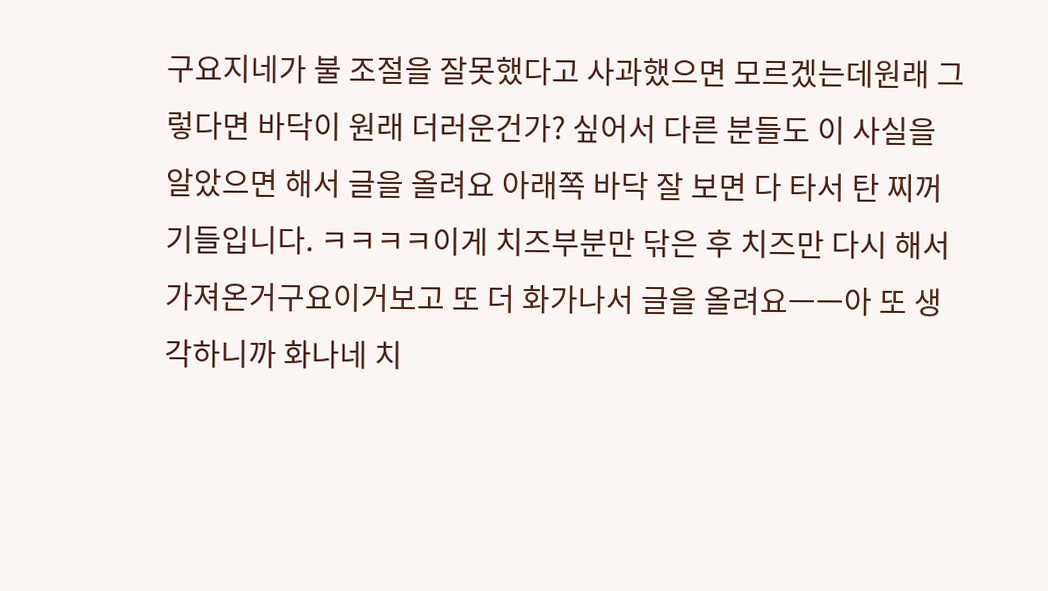구요지네가 불 조절을 잘못했다고 사과했으면 모르겠는데원래 그렇다면 바닥이 원래 더러운건가? 싶어서 다른 분들도 이 사실을 알았으면 해서 글을 올려요 아래쪽 바닥 잘 보면 다 타서 탄 찌꺼기들입니다. ㅋㅋㅋㅋ이게 치즈부분만 닦은 후 치즈만 다시 해서 가져온거구요이거보고 또 더 화가나서 글을 올려요ㅡㅡ아 또 생각하니까 화나네 치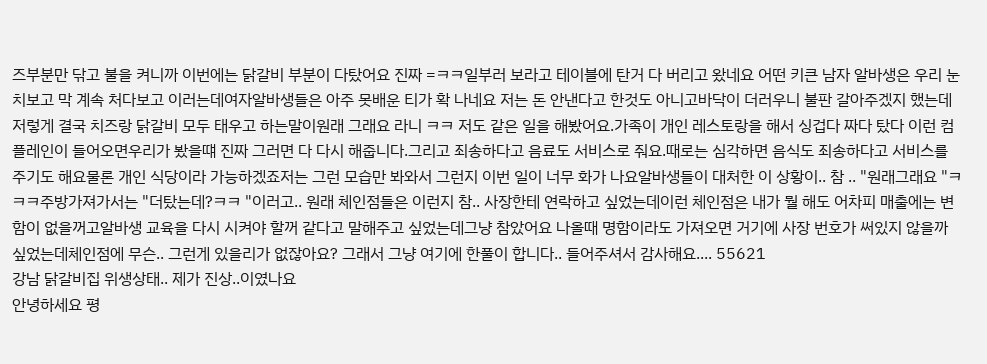즈부분만 닦고 불을 켜니까 이번에는 닭갈비 부분이 다탔어요 진짜 =ㅋㅋ일부러 보라고 테이블에 탄거 다 버리고 왔네요 어떤 키큰 남자 알바생은 우리 눈치보고 막 계속 처다보고 이러는데여자알바생들은 아주 못배운 티가 확 나네요 저는 돈 안낸다고 한것도 아니고바닥이 더러우니 불판 갈아주겠지 했는데저렇게 결국 치즈랑 닭갈비 모두 태우고 하는말이원래 그래요 라니 ㅋㅋ 저도 같은 일을 해봤어요.가족이 개인 레스토랑을 해서 싱겁다 짜다 탔다 이런 컴플레인이 들어오면우리가 봤을떄 진짜 그러면 다 다시 해줍니다.그리고 죄송하다고 음료도 서비스로 줘요.때로는 심각하면 음식도 죄송하다고 서비스를 주기도 해요물론 개인 식당이라 가능하겠죠저는 그런 모습만 봐와서 그런지 이번 일이 너무 화가 나요알바생들이 대처한 이 상황이.. 참 .. "원래그래요 "ㅋㅋㅋ주방가져가서는 "더탔는데?ㅋㅋ "이러고.. 원래 체인점들은 이런지 참.. 사장한테 연락하고 싶었는데이런 체인점은 내가 뭘 해도 어차피 매출에는 변함이 없을꺼고알바생 교육을 다시 시켜야 할꺼 같다고 말해주고 싶었는데그냥 참았어요 나올때 명함이라도 가져오면 거기에 사장 번호가 써있지 않을까 싶었는데체인점에 무슨.. 그런게 있을리가 없잖아요? 그래서 그냥 여기에 한풀이 합니다.. 들어주셔서 감사해요.... 55621
강남 닭갈비집 위생상태.. 제가 진상..이였나요
안녕하세요 평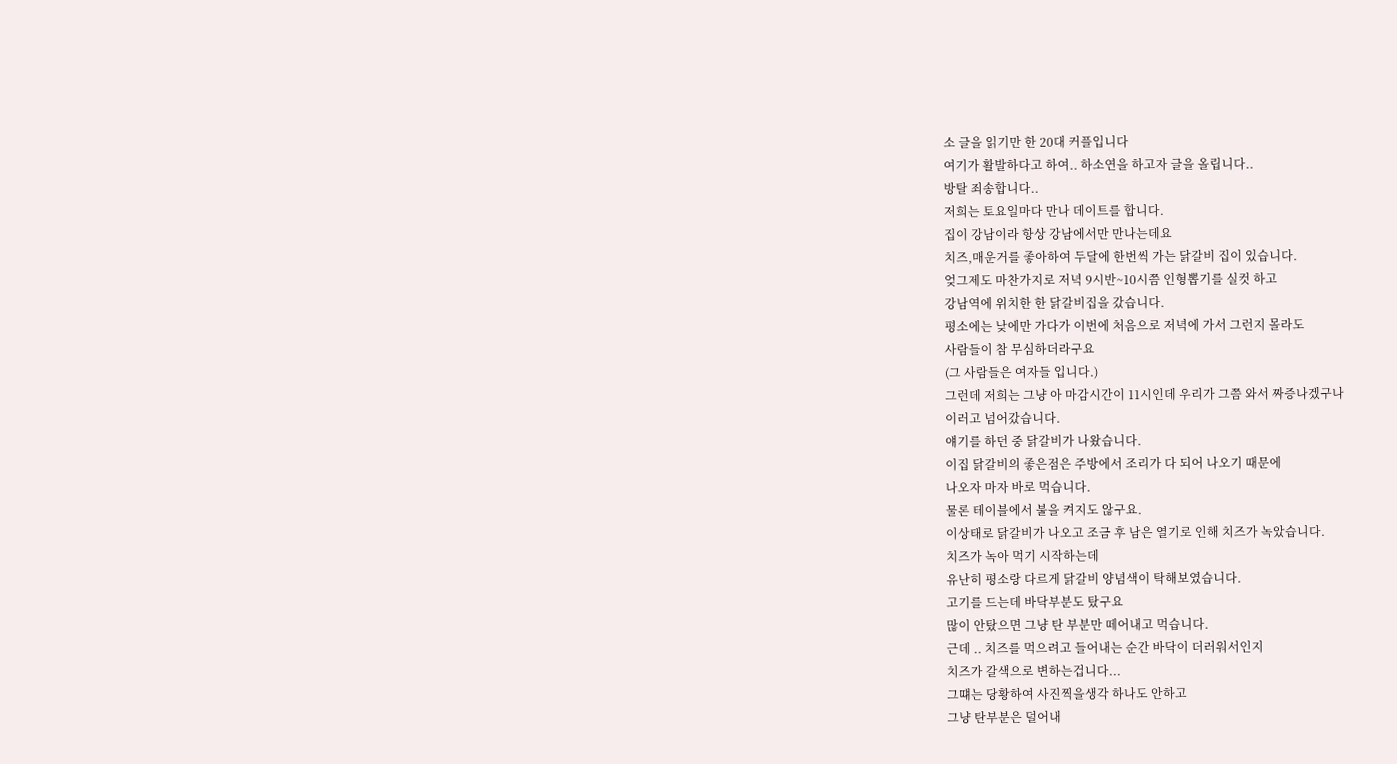소 글을 읽기만 한 20대 커플입니다
여기가 활발하다고 하여.. 하소연을 하고자 글을 올립니다..
방탈 죄송합니다..
저희는 토요일마다 만나 데이트를 합니다.
집이 강남이라 항상 강남에서만 만나는데요
치즈,매운거를 좋아하여 두달에 한번씩 가는 닭갈비 집이 있습니다.
엊그제도 마찬가지로 저녁 9시반~10시쯤 인형뽑기를 실컷 하고
강남역에 위치한 한 닭갈비집을 갔습니다.
평소에는 낮에만 가다가 이번에 처음으로 저녁에 가서 그런지 몰라도
사람들이 참 무심하더라구요
(그 사람들은 여자들 입니다.)
그런데 저희는 그냥 아 마감시간이 11시인데 우리가 그쯤 와서 짜증나겠구나
이러고 넘어갔습니다.
얘기를 하던 중 닭갈비가 나왔습니다.
이집 닭갈비의 좋은점은 주방에서 조리가 다 되어 나오기 때문에
나오자 마자 바로 먹습니다.
물론 테이블에서 불을 켜지도 않구요.
이상태로 닭갈비가 나오고 조금 후 남은 열기로 인해 치즈가 녹았습니다.
치즈가 녹아 먹기 시작하는데
유난히 평소랑 다르게 닭갈비 양념색이 탁해보였습니다.
고기를 드는데 바닥부분도 탔구요
많이 안탔으면 그냥 탄 부분만 떼어내고 먹습니다.
근데 .. 치즈를 먹으려고 들어내는 순간 바닥이 더러워서인지
치즈가 갈색으로 변하는겁니다...
그떄는 당황하여 사진찍을생각 하나도 안하고
그냥 탄부분은 덜어내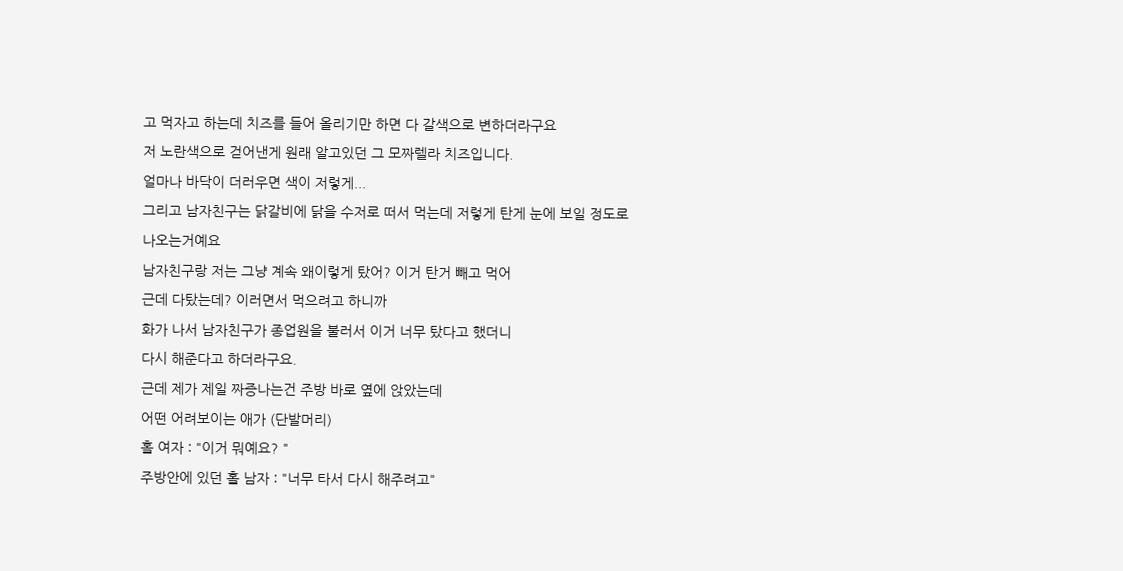고 먹자고 하는데 치즈를 들어 올리기만 하면 다 갈색으로 변하더라구요
저 노란색으로 걷어낸게 원래 알고있던 그 모짜렐라 치즈입니다.
얼마나 바닥이 더러우면 색이 저렇게...
그리고 남자친구는 닭갈비에 닭을 수저로 떠서 먹는데 저렇게 탄게 눈에 보일 정도로
나오는거예요
남자친구랑 저는 그냥 계속 왜이렇게 탔어? 이거 탄거 빼고 먹어
근데 다탔는데? 이러면서 먹으려고 하니까
화가 나서 남자친구가 종업원을 불러서 이거 너무 탔다고 했더니
다시 해준다고 하더라구요.
근데 제가 제일 짜증나는건 주방 바로 옆에 앉았는데
어떤 어려보이는 애가 (단발머리)
홀 여자 : "이거 뭐예요? "
주방안에 있던 홀 남자 : "너무 타서 다시 해주려고"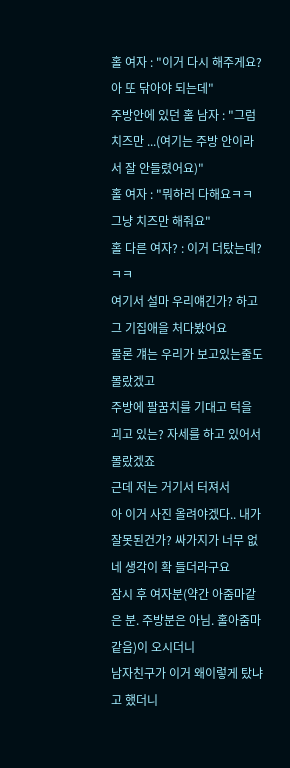홀 여자 : "이거 다시 해주게요? 아 또 닦아야 되는데"
주방안에 있던 홀 남자 : "그럼 치즈만 ...(여기는 주방 안이라서 잘 안들렸어요)"
홀 여자 : "뭐하러 다해요ㅋㅋ 그냥 치즈만 해줘요"
홀 다른 여자? : 이거 더탔는데?ㅋㅋ
여기서 설마 우리얘긴가? 하고 그 기집애을 처다봤어요
물론 걔는 우리가 보고있는줄도 몰랐겠고
주방에 팔꿈치를 기대고 턱을 괴고 있는? 자세를 하고 있어서
몰랐겠죠
근데 저는 거기서 터져서
아 이거 사진 올려야겠다.. 내가 잘못된건가? 싸가지가 너무 없네 생각이 확 들더라구요
잠시 후 여자분(약간 아줌마같은 분. 주방분은 아님. 홀아줌마같음)이 오시더니
남자친구가 이거 왜이렇게 탔냐고 했더니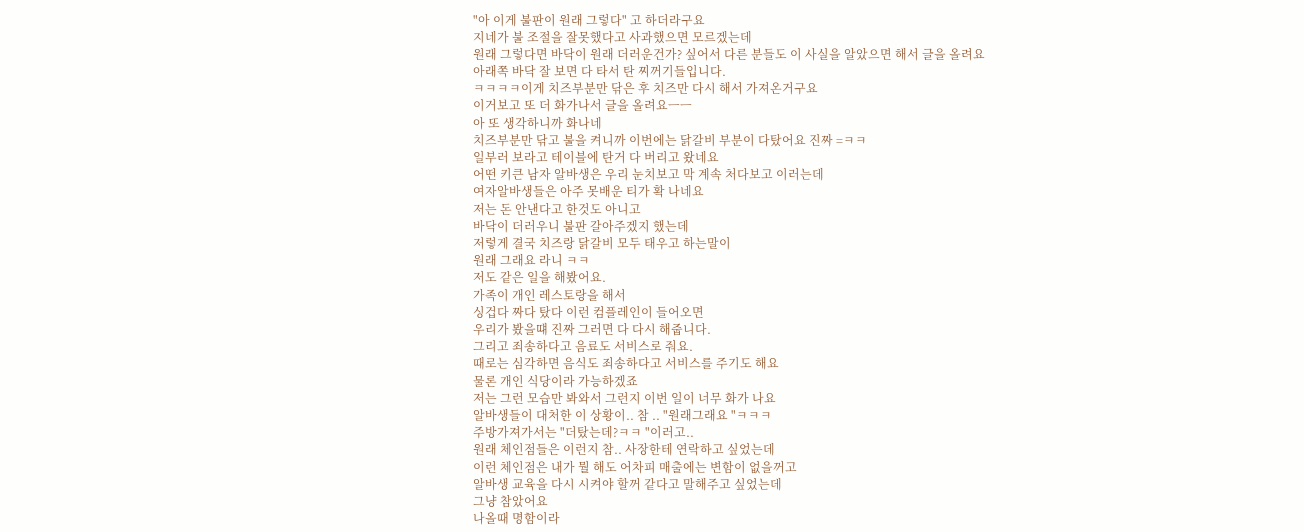"아 이게 불판이 원래 그렇다" 고 하더라구요
지네가 불 조절을 잘못했다고 사과했으면 모르겠는데
원래 그렇다면 바닥이 원래 더러운건가? 싶어서 다른 분들도 이 사실을 알았으면 해서 글을 올려요
아래쪽 바닥 잘 보면 다 타서 탄 찌꺼기들입니다.
ㅋㅋㅋㅋ이게 치즈부분만 닦은 후 치즈만 다시 해서 가져온거구요
이거보고 또 더 화가나서 글을 올려요ㅡㅡ
아 또 생각하니까 화나네
치즈부분만 닦고 불을 켜니까 이번에는 닭갈비 부분이 다탔어요 진짜 =ㅋㅋ
일부러 보라고 테이블에 탄거 다 버리고 왔네요
어떤 키큰 남자 알바생은 우리 눈치보고 막 계속 처다보고 이러는데
여자알바생들은 아주 못배운 티가 확 나네요
저는 돈 안낸다고 한것도 아니고
바닥이 더러우니 불판 갈아주겠지 했는데
저렇게 결국 치즈랑 닭갈비 모두 태우고 하는말이
원래 그래요 라니 ㅋㅋ
저도 같은 일을 해봤어요.
가족이 개인 레스토랑을 해서
싱겁다 짜다 탔다 이런 컴플레인이 들어오면
우리가 봤을떄 진짜 그러면 다 다시 해줍니다.
그리고 죄송하다고 음료도 서비스로 줘요.
때로는 심각하면 음식도 죄송하다고 서비스를 주기도 해요
물론 개인 식당이라 가능하겠죠
저는 그런 모습만 봐와서 그런지 이번 일이 너무 화가 나요
알바생들이 대처한 이 상황이.. 참 .. "원래그래요 "ㅋㅋㅋ
주방가져가서는 "더탔는데?ㅋㅋ "이러고..
원래 체인점들은 이런지 참.. 사장한테 연락하고 싶었는데
이런 체인점은 내가 뭘 해도 어차피 매출에는 변함이 없을꺼고
알바생 교육을 다시 시켜야 할꺼 같다고 말해주고 싶었는데
그냥 참았어요
나올때 명함이라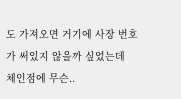도 가져오면 거기에 사장 번호가 써있지 않을까 싶었는데
체인점에 무슨..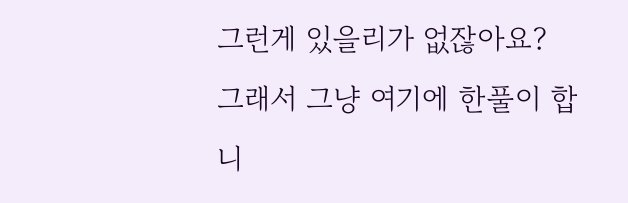그런게 있을리가 없잖아요?
그래서 그냥 여기에 한풀이 합니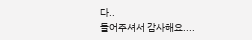다..
들어주셔서 감사해요....